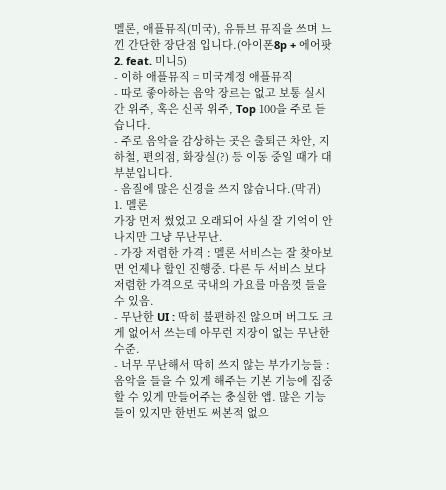멜론, 애플뮤직(미국), 유튜브 뮤직을 쓰며 느낀 간단한 장단점 입니다.(아이폰8p + 에어팟2. feat. 미니5)
- 이하 애플뮤직 = 미국계정 애플뮤직
- 따로 좋아하는 음악 장르는 없고 보통 실시간 위주, 혹은 신곡 위주, Top 100을 주로 듣습니다.
- 주로 음악을 감상하는 곳은 출퇴근 차안, 지하철, 편의점, 화장실(?) 등 이동 중일 때가 대부분입니다.
- 음질에 많은 신경을 쓰지 않습니다.(막귀)
1. 멜론
가장 먼저 썼었고 오래되어 사실 잘 기억이 안 나지만 그냥 무난무난.
- 가장 저렴한 가격 : 멜론 서비스는 잘 찾아보면 언제나 할인 진행중. 다른 두 서비스 보다 저렴한 가격으로 국내의 가요를 마음껏 들을 수 있음.
- 무난한 UI : 딱히 불편하진 않으며 버그도 크게 없어서 쓰는데 아무런 지장이 없는 무난한 수준.
- 너무 무난해서 딱히 쓰지 않는 부가기능들 : 음악을 들을 수 있게 해주는 기본 기능에 집중 할 수 있게 만들어주는 충실한 앱. 많은 기능들이 있지만 한번도 써본적 없으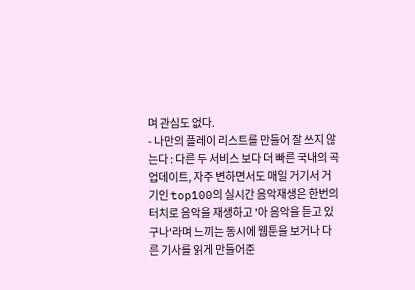며 관심도 없다.
- 나만의 플레이 리스트를 만들어 잘 쓰지 않는다 : 다른 두 서비스 보다 더 빠른 국내의 곡 업데이트, 자주 변하면서도 매일 거기서 거기인 top100의 실시간 음악재생은 한번의 터치로 음악을 재생하고 '아 음악을 듣고 있구나'라며 느끼는 동시에 웹툰을 보거나 다른 기사를 읽게 만들어준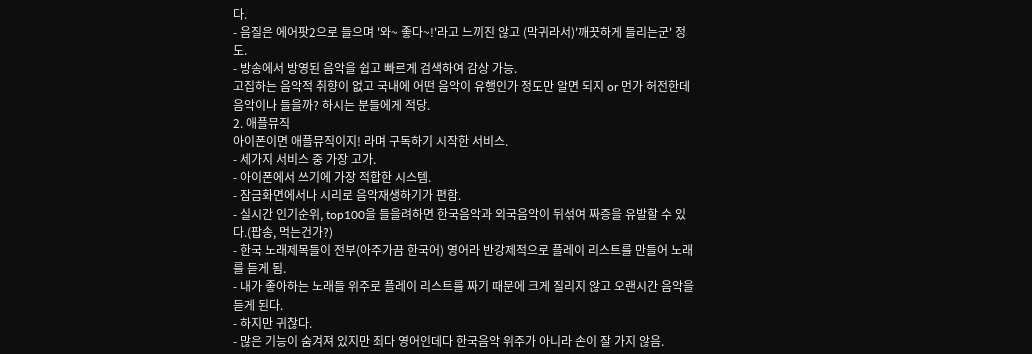다.
- 음질은 에어팟2으로 들으며 '와~ 좋다~!'라고 느끼진 않고 (막귀라서)'깨끗하게 들리는군' 정도.
- 방송에서 방영된 음악을 쉽고 빠르게 검색하여 감상 가능.
고집하는 음악적 취향이 없고 국내에 어떤 음악이 유행인가 정도만 알면 되지 or 먼가 허전한데 음악이나 들을까? 하시는 분들에게 적당.
2. 애플뮤직
아이폰이면 애플뮤직이지! 라며 구독하기 시작한 서비스.
- 세가지 서비스 중 가장 고가.
- 아이폰에서 쓰기에 가장 적합한 시스템.
- 잠금화면에서나 시리로 음악재생하기가 편함.
- 실시간 인기순위, top100을 들을려하면 한국음악과 외국음악이 뒤섞여 짜증을 유발할 수 있다.(팝송, 먹는건가?)
- 한국 노래제목들이 전부(아주가끔 한국어) 영어라 반강제적으로 플레이 리스트를 만들어 노래를 듣게 됨.
- 내가 좋아하는 노래들 위주로 플레이 리스트를 짜기 때문에 크게 질리지 않고 오랜시간 음악을 듣게 된다.
- 하지만 귀찮다.
- 많은 기능이 숨겨져 있지만 죄다 영어인데다 한국음악 위주가 아니라 손이 잘 가지 않음.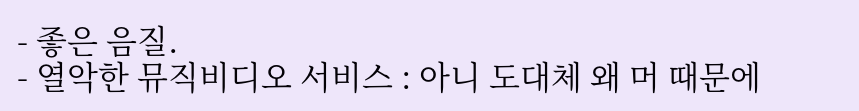- 좋은 음질.
- 열악한 뮤직비디오 서비스 : 아니 도대체 왜 머 때문에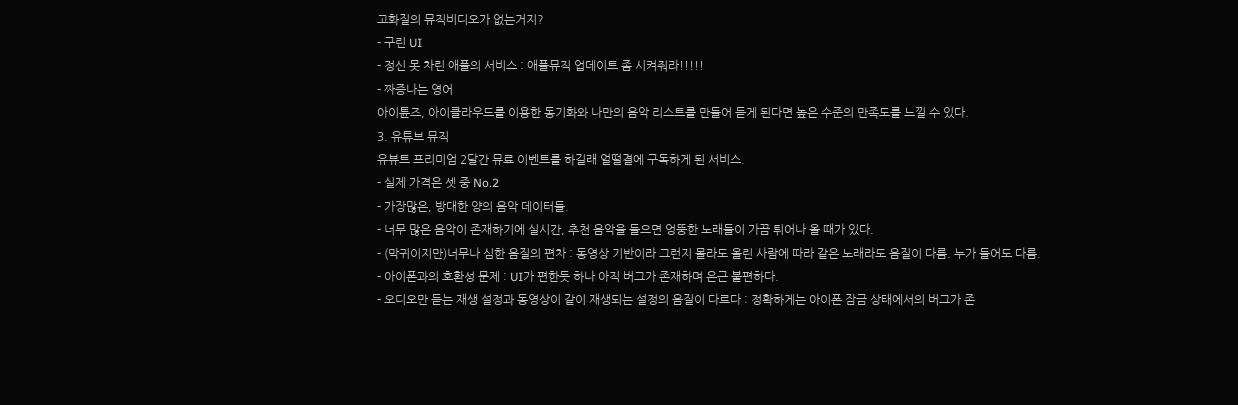고화질의 뮤직비디오가 없는거지?
- 구린 UI
- 정신 못 차린 애플의 서비스 : 애플뮤직 업데이트 좀 시켜줘라!!!!!
- 짜증나는 영어
아이튠즈, 아이클라우드를 이용한 동기화와 나만의 음악 리스트를 만들어 듣게 된다면 높은 수준의 만족도를 느낄 수 있다.
3. 유튜브 뮤직
유뷰트 프리미엄 2달간 뮤료 이벤트를 하길래 얼떨결에 구독하게 된 서비스.
- 실제 가격은 셋 중 No.2
- 가장많은, 방대한 양의 음악 데이터들.
- 너무 많은 음악이 존재하기에 실시간, 추천 음악을 들으면 엉뚱한 노래들이 가끔 튀어나 올 때가 있다.
- (막귀이지만)너무나 심한 음질의 편차 : 동영상 기반이라 그런지 몰라도 올린 사람에 따라 같은 노래라도 음질이 다름. 누가 들어도 다름.
- 아이폰과의 호환성 문제 : UI가 편한듯 하나 아직 버그가 존재하며 은근 불편하다.
- 오디오만 듣는 재생 설정과 동영상이 같이 재생되는 설정의 음질이 다르다 : 정확하게는 아이폰 잠금 상태에서의 버그가 존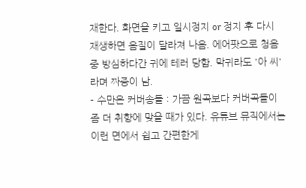재한다. 화면을 키고 일시정지 or 정지 후 다시 재생하면 음질이 달라져 나옴. 에어팟으로 청음 중 방심하다간 귀에 테러 당함. 막귀라도 '아 씨'라며 짜증이 남.
- 수만은 커버송들 : 가끔 원곡보다 커버곡들이 좀 더 취향에 맞을 때가 있다. 유튜브 뮤직에서는 이런 면에서 쉽고 간편한게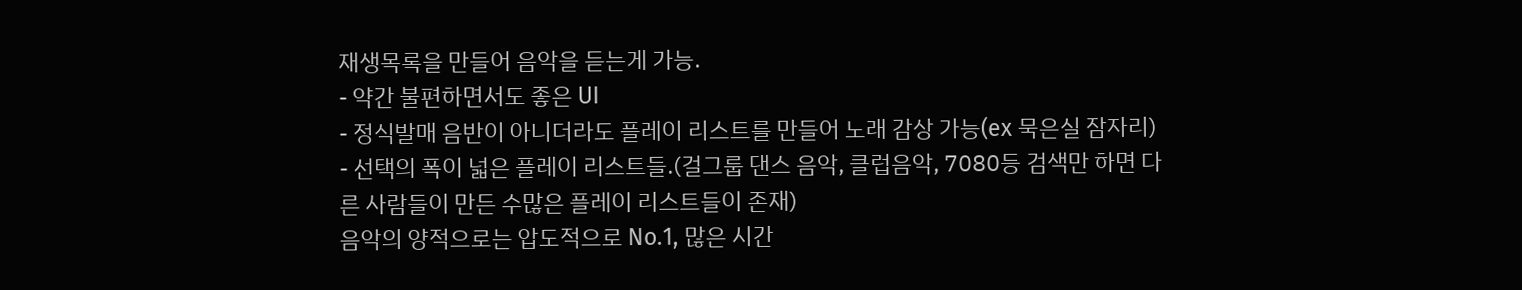재생목록을 만들어 음악을 듣는게 가능.
- 약간 불편하면서도 좋은 UI
- 정식발매 음반이 아니더라도 플레이 리스트를 만들어 노래 감상 가능(ex 묵은실 잠자리)
- 선택의 폭이 넓은 플레이 리스트들.(걸그룹 댄스 음악, 클럽음악, 7080등 검색만 하면 다른 사람들이 만든 수많은 플레이 리스트들이 존재)
음악의 양적으로는 압도적으로 No.1, 많은 시간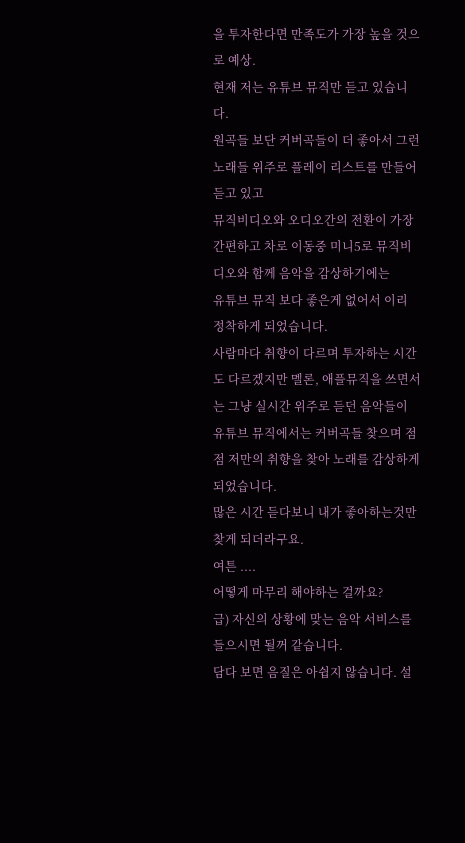을 투자한다면 만족도가 가장 높을 것으로 예상.
현재 저는 유튜브 뮤직만 듣고 있습니다.
원곡들 보단 커버곡들이 더 좋아서 그런 노래들 위주로 플레이 리스트를 만들어 듣고 있고
뮤직비디오와 오디오간의 전환이 가장 간편하고 차로 이동중 미니5로 뮤직비디오와 함께 음악을 감상하기에는
유튜브 뮤직 보다 좋은게 없어서 이리 정착하게 되었습니다.
사람마다 취향이 다르며 투자하는 시간도 다르겠지만 멜론, 애플뮤직을 쓰면서는 그냥 실시간 위주로 듣던 음악들이 유튜브 뮤직에서는 커버곡들 찾으며 점점 저만의 취향을 찾아 노래를 감상하게 되었습니다.
많은 시간 듣다보니 내가 좋아하는것만 찾게 되더라구요.
여튼 ....
어떻게 마무리 해야하는 걸까요?
급) 자신의 상황에 맞는 음악 서비스를 들으시면 될꺼 같습니다.
담다 보면 음질은 아쉽지 않습니다. 설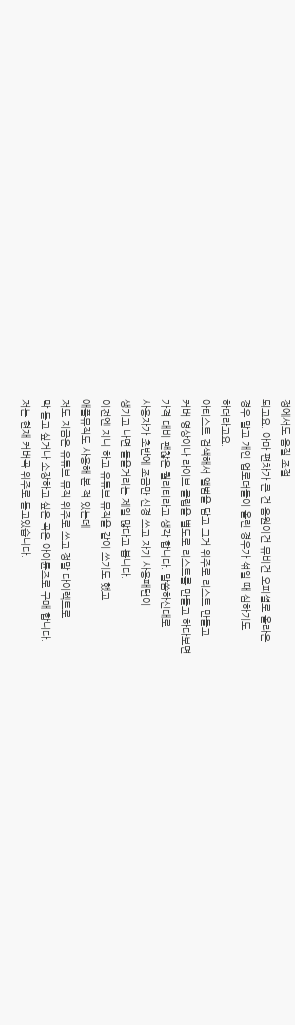정에서도 음질 조절
되고요. 아마 편차가 큰 건 음원이건 뮤비건 오피셜로 올라온
경우 말고 개인 업로더들이 올린 경우가 섞일 때 심하기도
하더라고요.
아티스트 검색해서 앨범을 담고 그거 위주로 리스트 만들고
커버 영상이나 라이브 클립을 별도로 리스트를 만들고 하다보면
가격 대비 괜찮은 퀄리티라고 생각 합니다. 말씀하신대로
사용자가 초반에 조금만 신경 쓰고 자기 사용패턴이
생기고 나면 들을거리는 제일 많다고 봅니다.
이전엔 지니 하고 유튜브 뮤직을 같이 쓰기도 했고
애플뮤직도 사용해 본 적 있는데
저도 지금은 유튜브 뮤직 위주로 쓰고 정말 다이렉트로
막 듣고 싶거나 소장하고 싶은 곡은 아이튠즈로 구매 합니다.
저는 현재 커버곡 위주로 듣고있습니다.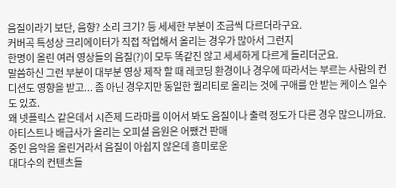음질이라기 보단, 음향? 소리 크기? 등 세세한 부분이 조금씩 다르더라구요.
커버곡 특성상 크리에이터가 직접 작업해서 올리는 경우가 많아서 그런지
한명이 올린 여러 영상들의 음질(?)이 모두 똑같진 않고 세세하게 다르게 들리더군요.
말씀하신 그런 부분이 대부분 영상 제작 할 때 레코딩 환경이나 경우에 따라서는 부르는 사람의 컨디션도 영향을 받고... 좀 아닌 경우지만 동일한 퀄리티로 올리는 것에 구애를 안 받는 케이스 일수도 있죠.
왜 넷플릭스 같은데서 시즌제 드라마를 이어서 봐도 음질이나 출력 정도가 다른 경우 많으니까요.
아티스트나 배급사가 올리는 오피셜 음원은 어쨌건 판매
중인 음악을 올린거라서 음질이 아쉽지 않은데 흥미로운
대다수의 컨텐츠들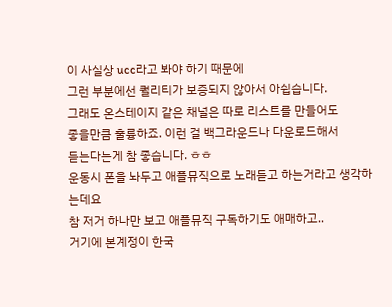이 사실상 ucc라고 봐야 하기 때문에
그런 부분에선 퀄리티가 보증되지 않아서 아쉽습니다.
그래도 온스테이지 같은 채널은 따로 리스트를 만들어도
좋을만큼 훌륭하죠. 이런 걸 백그라운드나 다운로드해서
듣는다는게 참 좋습니다. ㅎㅎ
운동시 폰을 놔두고 애플뮤직으로 노래듣고 하는거라고 생각하는데요
참 저거 하나만 보고 애플뮤직 구독하기도 애매하고..
거기에 본계정이 한국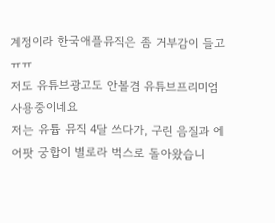계정이라 한국애플뮤직은 좀 거부감이 들고 ㅠㅠ
저도 유튜브광고도 안볼겸 유튜브프리미엄 사용중이네요
저는 유튭 뮤직 4달 쓰다가, 구린 음질과 에어팟 궁합이 별로라 벅스로 돌아왔습니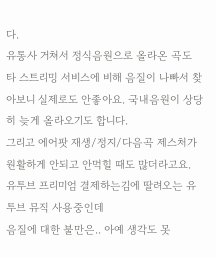다.
유통사 거쳐서 정식음원으로 올라온 곡도 타 스트리밍 서비스에 비해 음질이 나빠서 찾아보니 실제로도 안좋아요. 국내음원이 상당히 늦게 올라오기도 합니다.
그리고 에어팟 재생/정지/다음곡 제스처가 원활하게 안되고 안먹힐 때도 많더라고요.
유투브 프리미엄 결제하는김에 딸려오는 유투브 뮤직 사용중인데
음질에 대한 불만은.. 아예 생각도 못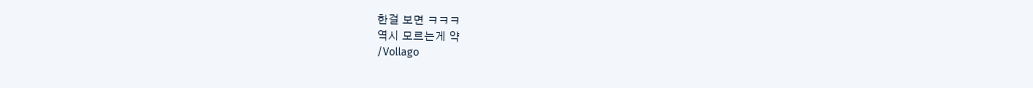한걸 보면 ㅋㅋㅋ
역시 모르는게 약
/Vollago